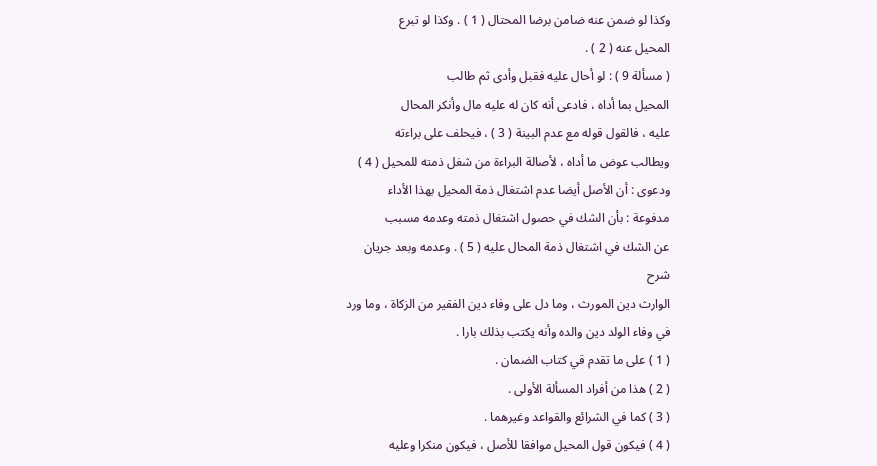وكذا لو ضمن عنه ضامن برضا المحتال ( 1 ) . وكذا لو تبرع
المحيل عنه ( 2 ) .
( مسألة 9 ) : لو أحال عليه فقبل وأدى ثم طالب
المحيل بما أداه ، فادعى أنه كان له عليه مال وأنكر المحال
عليه ، فالقول قوله مع عدم البينة ( 3 ) ، فيحلف على براءته
ويطالب عوض ما أداه ، لأصالة البراءة من شغل ذمته للمحيل ( 4 )
ودعوى : أن الأصل أيضا عدم اشتغال ذمة المحيل بهذا الأداء
مدفوعة : بأن الشك في حصول اشتغال ذمته وعدمه مسبب
عن الشك في اشتغال ذمة المحال عليه ( 5 ) . وعدمه وبعد جريان
شرح
الوارث دين المورث ، وما دل على وفاء دين الفقير من الزكاة ، وما ورد
في وفاء الولد دين والده وأنه يكتب بذلك بارا .
( 1 ) على ما تقدم قي كتاب الضمان .
( 2 ) هذا من أفراد المسألة الأولى .
( 3 ) كما في الشرائع والقواعد وغيرهما .
( 4 ) فيكون قول المحيل موافقا للأصل ، فيكون منكرا وعليه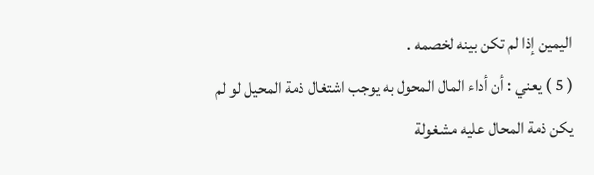اليمين إذا لم تكن بينه لخصمه .
( 5 ) يعني : أن أداء المال المحول به يوجب اشتغال ذمة المحيل لو لم
يكن ذمة المحال عليه مشغولة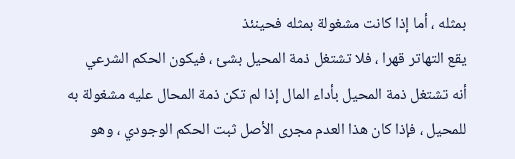بمثله ، أما إذا كانت مشغولة بمثله فحينئذ
يقع التهاتر قهرا ، فلا تشتغل ذمة المحيل بشئ ، فيكون الحكم الشرعي
أنه تشتغل ذمة المحيل بأداء المال إذا لم تكن ذمة المحال عليه مشغولة به
للمحيل ، فإذا كان هذا العدم مجرى الأصل ثبت الحكم الوجودي ، وهو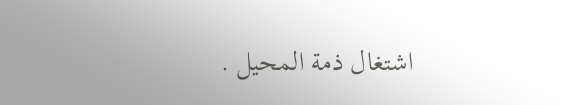اشتغال ذمة المحيل .